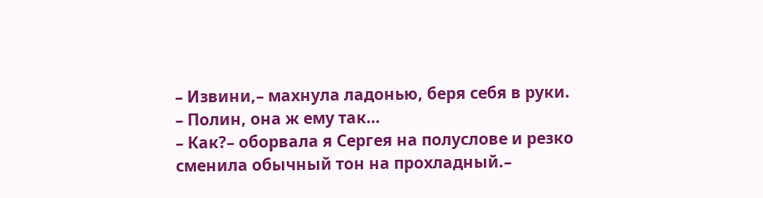– Извини,– махнула ладонью, беря себя в руки.
– Полин, она ж ему так…
– Как?– оборвала я Сергея на полуслове и резко сменила обычный тон на прохладный.–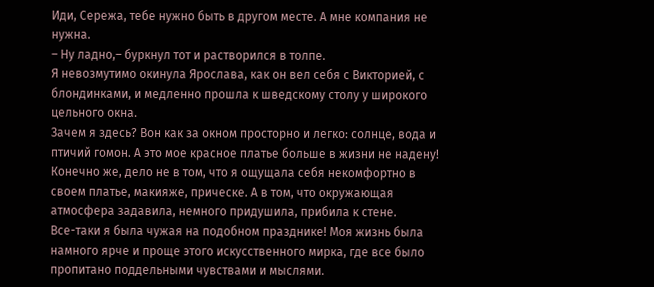Иди, Сережа, тебе нужно быть в другом месте. А мне компания не нужна.
– Ну ладно,– буркнул тот и растворился в толпе.
Я невозмутимо окинула Ярослава, как он вел себя с Викторией, с блондинками, и медленно прошла к шведскому столу у широкого цельного окна.
Зачем я здесь? Вон как за окном просторно и легко: солнце, вода и птичий гомон. А это мое красное платье больше в жизни не надену!
Конечно же, дело не в том, что я ощущала себя некомфортно в своем платье, макияже, прическе. А в том, что окружающая атмосфера задавила, немного придушила, прибила к стене.
Все-таки я была чужая на подобном празднике! Моя жизнь была намного ярче и проще этого искусственного мирка, где все было пропитано поддельными чувствами и мыслями.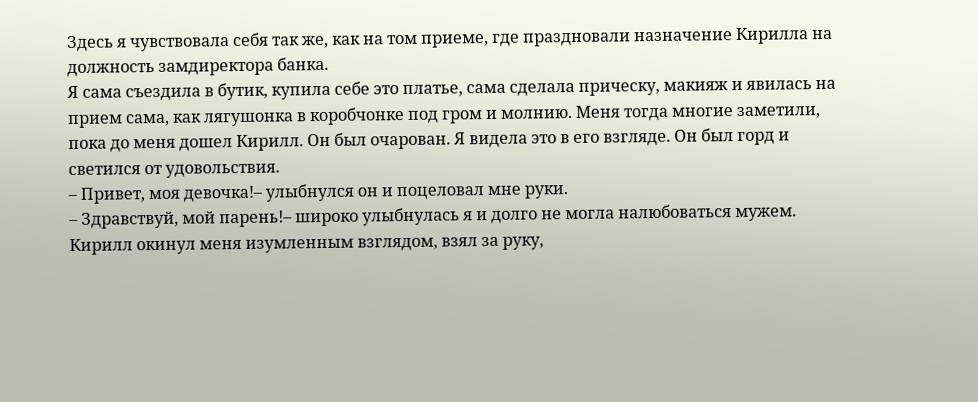Здесь я чувствовала себя так же, как на том приеме, где праздновали назначение Кирилла на должность замдиректора банка.
Я сама съездила в бутик, купила себе это платье, сама сделала прическу, макияж и явилась на прием сама, как лягушонка в коробчонке под гром и молнию. Меня тогда многие заметили, пока до меня дошел Кирилл. Он был очарован. Я видела это в его взгляде. Он был горд и светился от удовольствия.
– Привет, моя девочка!– улыбнулся он и поцеловал мне руки.
– Здравствуй, мой парень!– широко улыбнулась я и долго не могла налюбоваться мужем.
Кирилл окинул меня изумленным взглядом, взял за руку,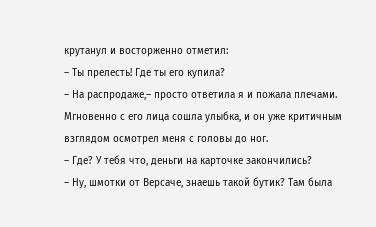крутанул и восторженно отметил:
– Ты прелесть! Где ты его купила?
– На распродаже,– просто ответила я и пожала плечами.
Мгновенно с его лица сошла улыбка, и он уже критичным взглядом осмотрел меня с головы до ног.
– Где? У тебя что, деньги на карточке закончились?
– Ну, шмотки от Версаче, знаешь такой бутик? Там была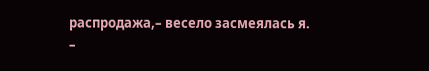распродажа,– весело засмеялась я.
–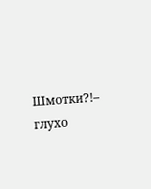Шмотки?!– глухо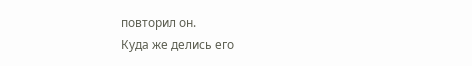повторил он.
Куда же делись его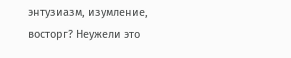энтузиазм, изумление, восторг? Неужели это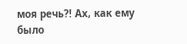моя речь?! Ах, как ему было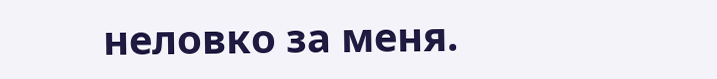неловко за меня.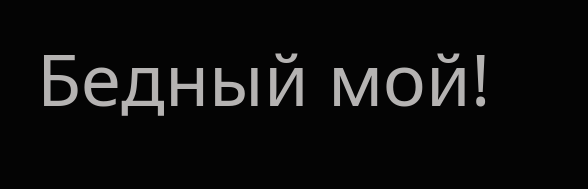Бедный мой!